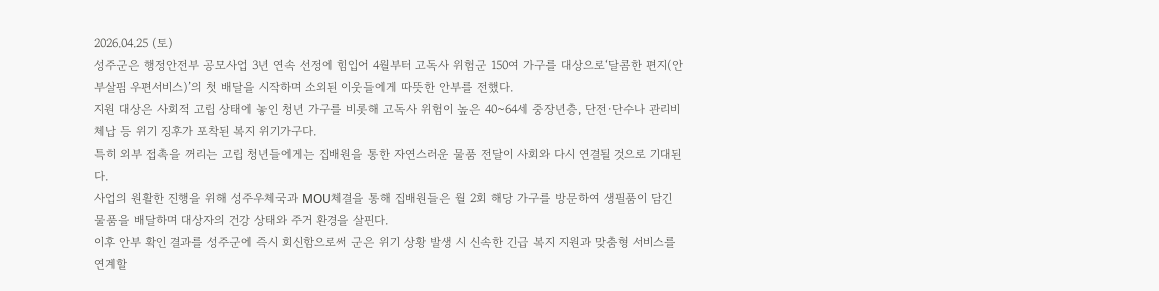2026.04.25 (토)
성주군은 행정안전부 공모사업 3년 연속 선정에 힘입어 4월부터 고독사 위험군 150여 가구를 대상으로‘달콤한 편지(안부살핌 우편서비스)’의 첫 배달을 시작하며 소외된 이웃들에게 따뜻한 안부를 전했다.
지원 대상은 사회적 고립 상태에 놓인 청년 가구를 비롯해 고독사 위험이 높은 40~64세 중장년층, 단전·단수나 관리비 체납 등 위기 징후가 포착된 복지 위기가구다.
특히 외부 접촉을 꺼리는 고립 청년들에게는 집배원을 통한 자연스러운 물품 전달이 사회와 다시 연결될 것으로 기대된다.
사업의 원활한 진행을 위해 성주우체국과 MOU체결을 통해 집배원들은 월 2회 해당 가구를 방문하여 생필품이 담긴 물품을 배달하며 대상자의 건강 상태와 주거 환경을 살핀다.
이후 안부 확인 결과를 성주군에 즉시 회신함으로써 군은 위기 상황 발생 시 신속한 긴급 복지 지원과 맞춤형 서비스를 연계할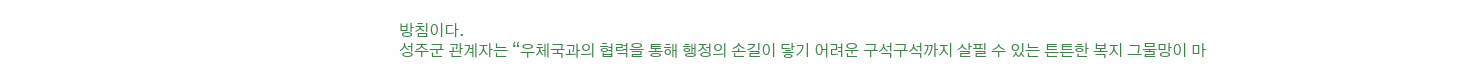방침이다.
성주군 관계자는 “우체국과의 협력을 통해 행정의 손길이 닿기 어려운 구석구석까지 살필 수 있는 튼튼한 복지 그물망이 마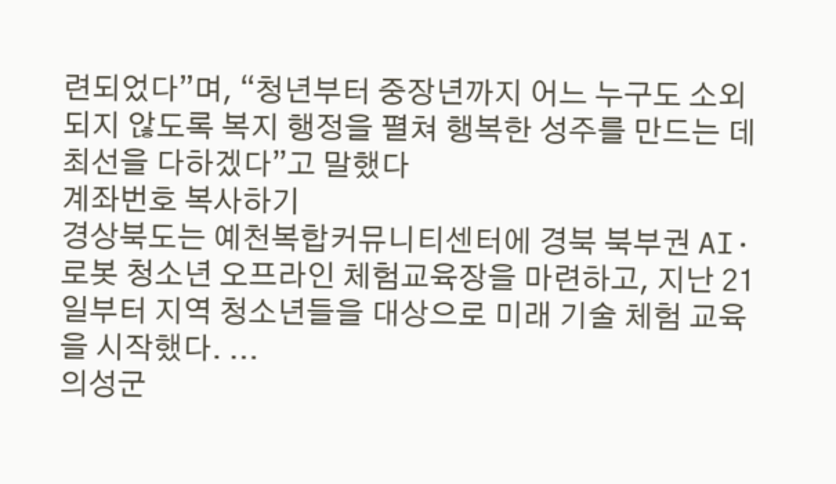련되었다”며, “청년부터 중장년까지 어느 누구도 소외되지 않도록 복지 행정을 펼쳐 행복한 성주를 만드는 데 최선을 다하겠다”고 말했다
계좌번호 복사하기
경상북도는 예천복합커뮤니티센터에 경북 북부권 AI·로봇 청소년 오프라인 체험교육장을 마련하고, 지난 21일부터 지역 청소년들을 대상으로 미래 기술 체험 교육을 시작했다. ...
의성군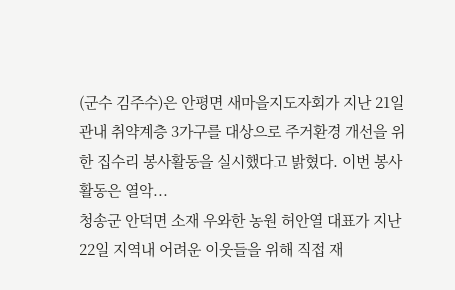(군수 김주수)은 안평면 새마을지도자회가 지난 21일 관내 취약계층 3가구를 대상으로 주거환경 개선을 위한 집수리 봉사활동을 실시했다고 밝혔다. 이번 봉사활동은 열악...
청송군 안덕면 소재 우와한 농원 허안열 대표가 지난 22일 지역내 어려운 이웃들을 위해 직접 재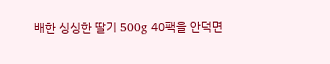배한 싱싱한 딸기 500g 40팩을 안덕면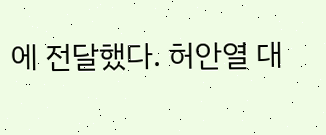에 전달했다. 허안열 대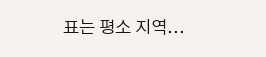표는 평소 지역...